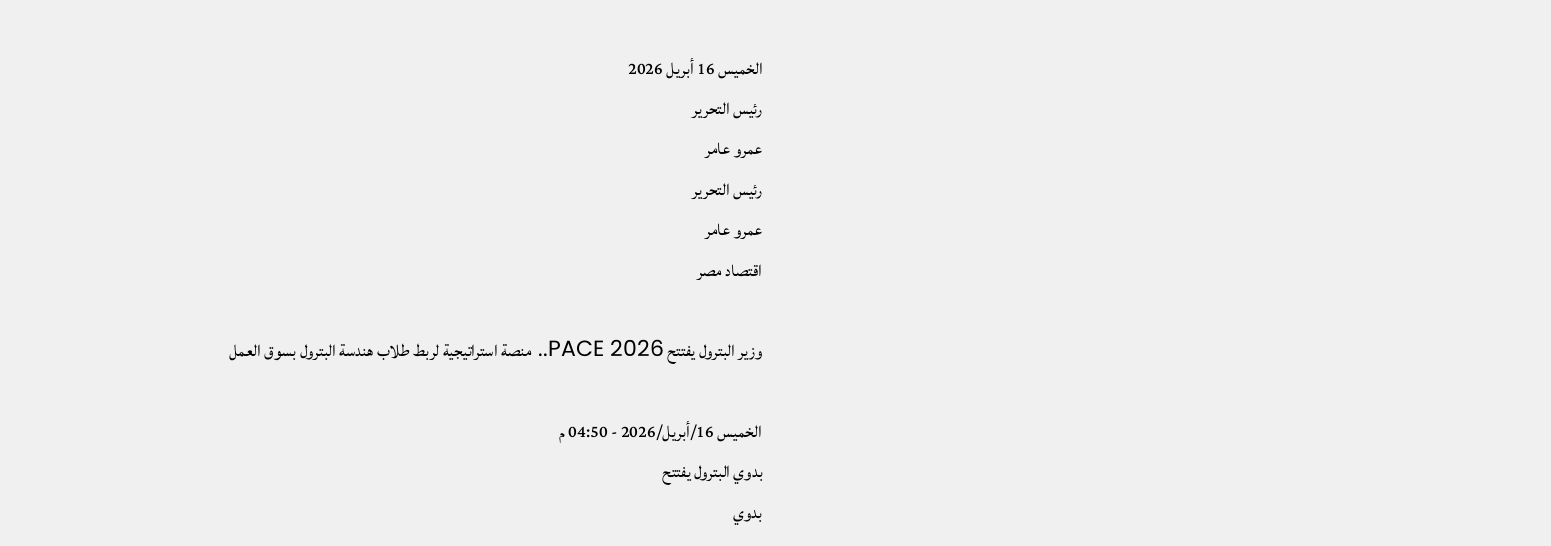الخميس 16 أبريل 2026
رئيس التحرير
عمرو عامر
رئيس التحرير
عمرو عامر
اقتصاد مصر

وزير البترول يفتتح PACE 2026.. منصة استراتيجية لربط طلاب هندسة البترول بسوق العمل

الخميس 16/أبريل/2026 - 04:50 م
بدوي البترول يفتتح
بدوي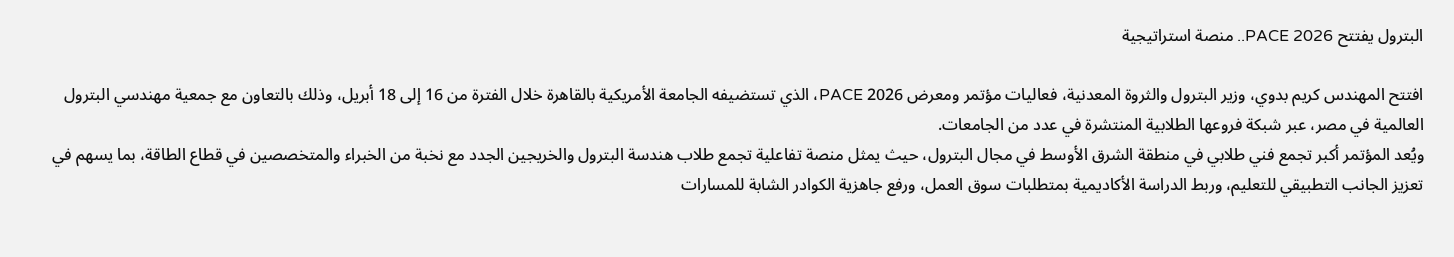البترول يفتتح PACE 2026.. منصة استراتيجية

افتتح المهندس كريم بدوي، وزير البترول والثروة المعدنية، فعاليات مؤتمر ومعرض PACE 2026، الذي تستضيفه الجامعة الأمريكية بالقاهرة خلال الفترة من 16 إلى 18 أبريل، وذلك بالتعاون مع جمعية مهندسي البترول العالمية في مصر، عبر شبكة فروعها الطلابية المنتشرة في عدد من الجامعات.
ويُعد المؤتمر أكبر تجمع فني طلابي في منطقة الشرق الأوسط في مجال البترول، حيث يمثل منصة تفاعلية تجمع طلاب هندسة البترول والخريجين الجدد مع نخبة من الخبراء والمتخصصين في قطاع الطاقة، بما يسهم في تعزيز الجانب التطبيقي للتعليم، وربط الدراسة الأكاديمية بمتطلبات سوق العمل، ورفع جاهزية الكوادر الشابة للمسارات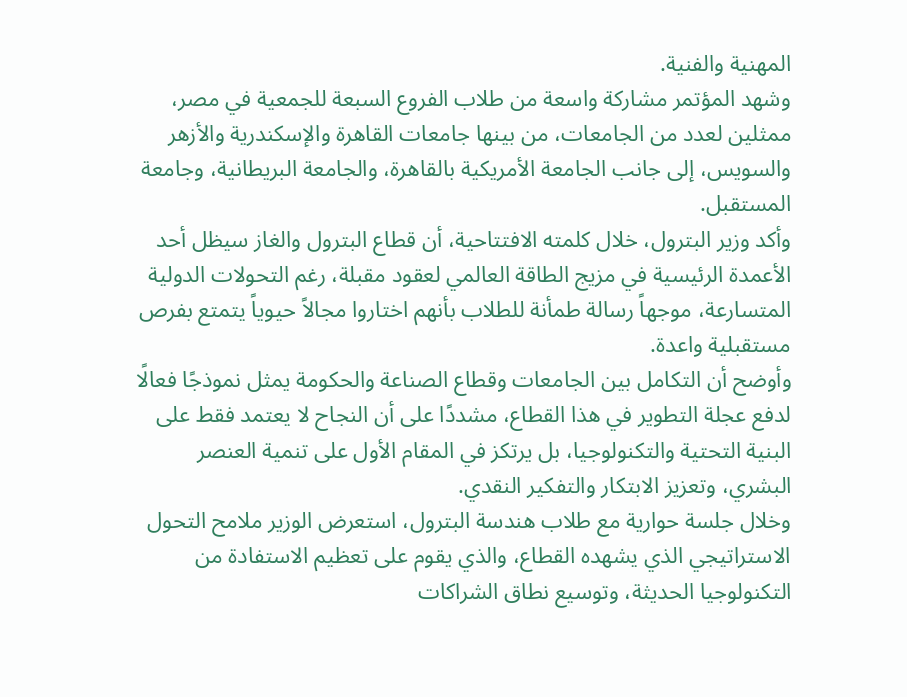المهنية والفنية.
وشهد المؤتمر مشاركة واسعة من طلاب الفروع السبعة للجمعية في مصر، ممثلين لعدد من الجامعات، من بينها جامعات القاهرة والإسكندرية والأزهر والسويس، إلى جانب الجامعة الأمريكية بالقاهرة، والجامعة البريطانية، وجامعة المستقبل.
وأكد وزير البترول، خلال كلمته الافتتاحية، أن قطاع البترول والغاز سيظل أحد الأعمدة الرئيسية في مزيج الطاقة العالمي لعقود مقبلة، رغم التحولات الدولية المتسارعة، موجهاً رسالة طمأنة للطلاب بأنهم اختاروا مجالاً حيوياً يتمتع بفرص مستقبلية واعدة.
وأوضح أن التكامل بين الجامعات وقطاع الصناعة والحكومة يمثل نموذجًا فعالًا لدفع عجلة التطوير في هذا القطاع، مشددًا على أن النجاح لا يعتمد فقط على البنية التحتية والتكنولوجيا، بل يرتكز في المقام الأول على تنمية العنصر البشري، وتعزيز الابتكار والتفكير النقدي.
وخلال جلسة حوارية مع طلاب هندسة البترول، استعرض الوزير ملامح التحول الاستراتيجي الذي يشهده القطاع، والذي يقوم على تعظيم الاستفادة من التكنولوجيا الحديثة، وتوسيع نطاق الشراكات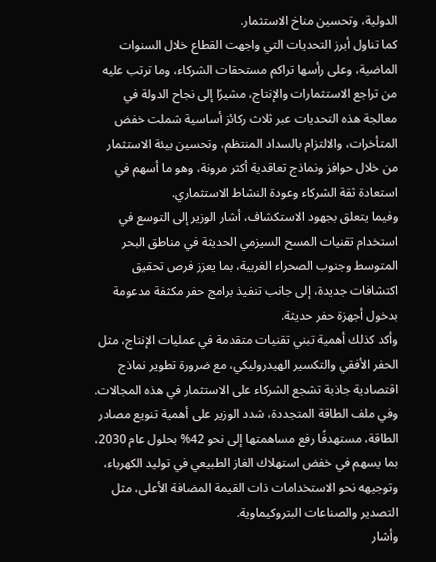الدولية، وتحسين مناخ الاستثمار.
كما تناول أبرز التحديات التي واجهت القطاع خلال السنوات الماضية، وعلى رأسها تراكم مستحقات الشركاء، وما ترتب عليه من تراجع الاستثمارات والإنتاج، مشيرًا إلى نجاح الدولة في معالجة هذه التحديات عبر ثلاث ركائز أساسية شملت خفض المتأخرات، والالتزام بالسداد المنتظم، وتحسين بيئة الاستثمار من خلال حوافز ونماذج تعاقدية أكثر مرونة، وهو ما أسهم في استعادة ثقة الشركاء وعودة النشاط الاستثماري.
وفيما يتعلق بجهود الاستكشاف، أشار الوزير إلى التوسع في استخدام تقنيات المسح السيزمي الحديثة في مناطق البحر المتوسط وجنوب الصحراء الغربية، بما يعزز فرص تحقيق اكتشافات جديدة، إلى جانب تنفيذ برامج حفر مكثفة مدعومة بدخول أجهزة حفر حديثة.
وأكد كذلك أهمية تبني تقنيات متقدمة في عمليات الإنتاج، مثل الحفر الأفقي والتكسير الهيدروليكي، مع ضرورة تطوير نماذج اقتصادية جاذبة تشجع الشركاء على الاستثمار في هذه المجالات.
وفي ملف الطاقة المتجددة، شدد الوزير على أهمية تنويع مصادر الطاقة، مستهدفًا رفع مساهمتها إلى نحو 42% بحلول عام 2030، بما يسهم في خفض استهلاك الغاز الطبيعي في توليد الكهرباء، وتوجيهه نحو الاستخدامات ذات القيمة المضافة الأعلى، مثل التصدير والصناعات البتروكيماوية.
وأشار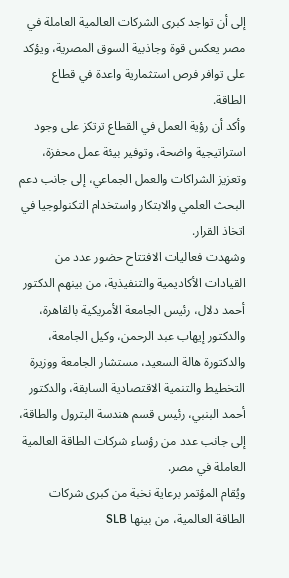إلى أن تواجد كبرى الشركات العالمية العاملة في مصر يعكس قوة وجاذبية السوق المصرية، ويؤكد على توافر فرص استثمارية واعدة في قطاع الطاقة.
وأكد أن رؤية العمل في القطاع ترتكز على وجود استراتيجية واضحة، وتوفير بيئة عمل محفزة، وتعزيز الشراكات والعمل الجماعي، إلى جانب دعم البحث العلمي والابتكار واستخدام التكنولوجيا في اتخاذ القرار.
وشهدت فعاليات الافتتاح حضور عدد من القيادات الأكاديمية والتنفيذية، من بينهم الدكتور أحمد دلال، رئيس الجامعة الأمريكية بالقاهرة، والدكتور إيهاب عبد الرحمن، وكيل الجامعة، والدكتورة هالة السعيد، مستشار الجامعة ووزيرة التخطيط والتنمية الاقتصادية السابقة، والدكتور أحمد البنبي، رئيس قسم هندسة البترول والطاقة، إلى جانب عدد من رؤساء شركات الطاقة العالمية العاملة في مصر.
ويُقام المؤتمر برعاية نخبة من كبرى شركات الطاقة العالمية، من بينها SLB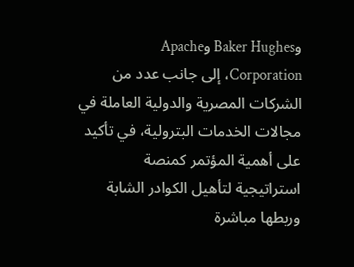وBaker Hughes وApache Corporation، إلى جانب عدد من الشركات المصرية والدولية العاملة في مجالات الخدمات البترولية، في تأكيد على أهمية المؤتمر كمنصة استراتيجية لتأهيل الكوادر الشابة وربطها مباشرة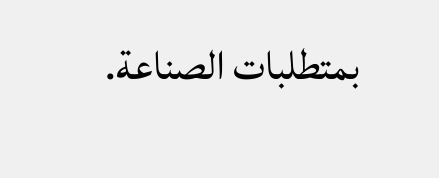بمتطلبات الصناعة.